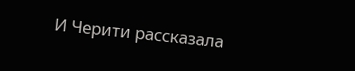И Черити рассказала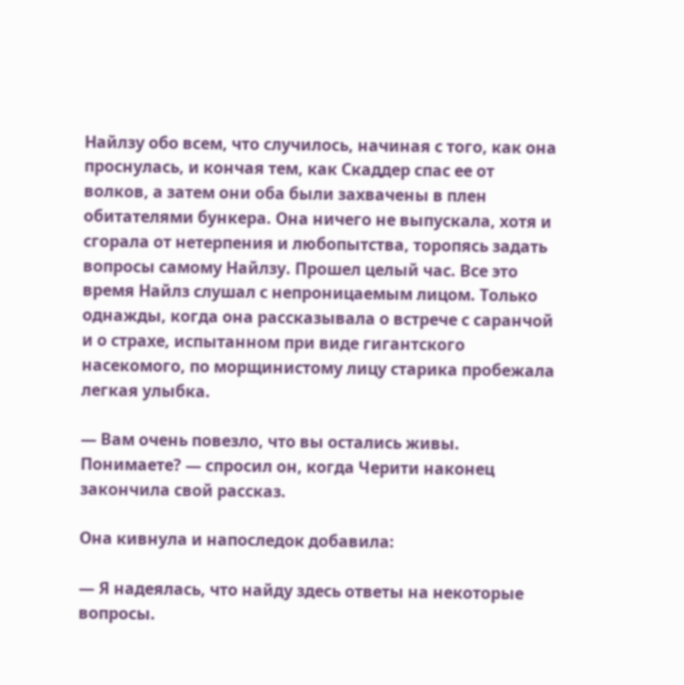Найлзу обо всем, что случилось, начиная с того, как она проснулась, и кончая тем, как Скаддер спас ее от волков, а затем они оба были захвачены в плен обитателями бункера. Она ничего не выпускала, хотя и сгорала от нетерпения и любопытства, торопясь задать вопросы самому Найлзу. Прошел целый час. Все это время Найлз слушал с непроницаемым лицом. Только однажды, когда она рассказывала о встрече с саранчой и о страхе, испытанном при виде гигантского насекомого, по морщинистому лицу старика пробежала легкая улыбка.

— Вам очень повезло, что вы остались живы. Понимаете? — спросил он, когда Черити наконец закончила свой рассказ.

Она кивнула и напоследок добавила:

— Я надеялась, что найду здесь ответы на некоторые вопросы.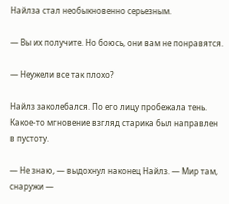Найлза стал необыкновенно серьезным.

— Вы их получите. Но боюсь, они вам не понравятся.

— Неужели все так плохо?

Найлз заколебался. По его лицу пробежала тень. Какое-то мгновение взгляд старика был направлен в пустоту.

— Не знаю, — выдохнул наконец Найлз. — Мир там, снаружи —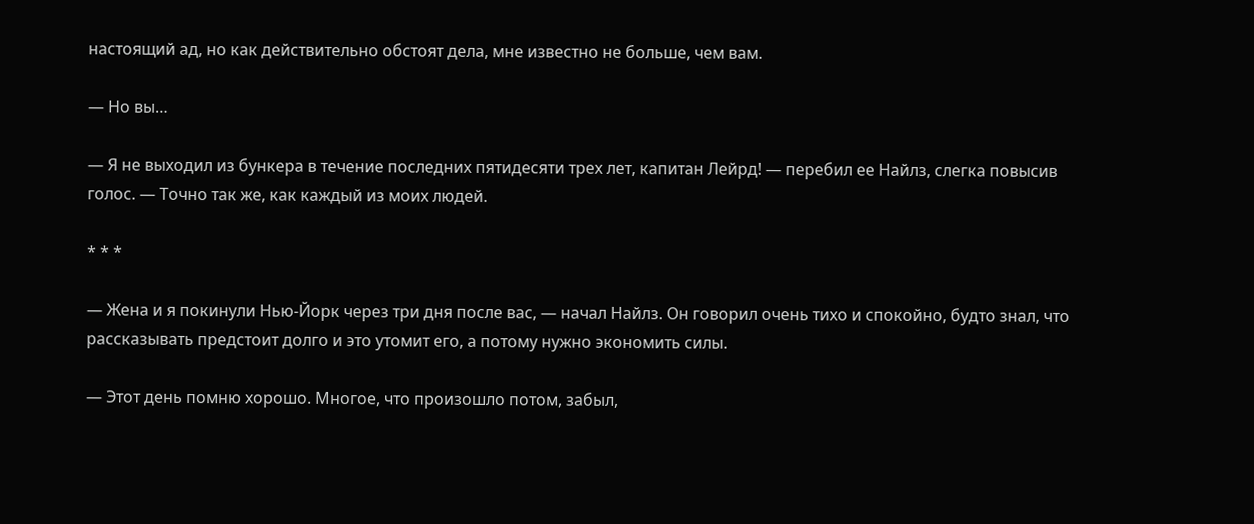настоящий ад, но как действительно обстоят дела, мне известно не больше, чем вам.

— Но вы…

— Я не выходил из бункера в течение последних пятидесяти трех лет, капитан Лейрд! — перебил ее Найлз, слегка повысив голос. — Точно так же, как каждый из моих людей.

* * *

— Жена и я покинули Нью-Йорк через три дня после вас, — начал Найлз. Он говорил очень тихо и спокойно, будто знал, что рассказывать предстоит долго и это утомит его, а потому нужно экономить силы.

— Этот день помню хорошо. Многое, что произошло потом, забыл,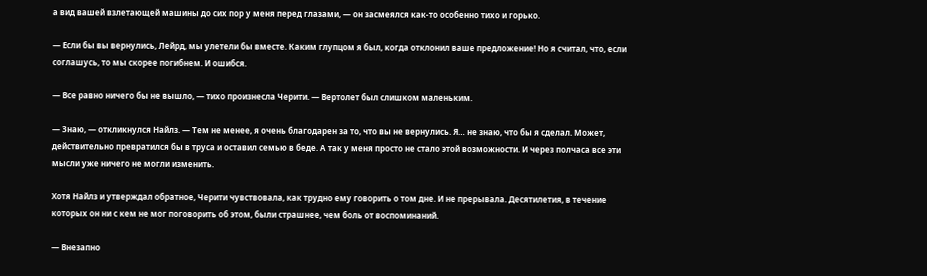а вид вашей взлетающей машины до сих пор у меня перед глазами, — он засмеялся как-то особенно тихо и горько.

— Если бы вы вернулись, Лейрд, мы улетели бы вместе. Каким глупцом я был, когда отклонил ваше предложение! Но я считал, что, если соглашусь, то мы скорее погибнем. И ошибся.

— Все равно ничего бы не вышло, — тихо произнесла Черити. — Вертолет был слишком маленьким.

— Знаю, — откликнулся Найлз. — Тем не менее, я очень благодарен за то, что вы не вернулись. Я… не знаю, что бы я сделал. Может, действительно превратился бы в труса и оставил семью в беде. А так у меня просто не стало этой возможности. И через полчаса все эти мысли уже ничего не могли изменить.

Хотя Найлз и утверждал обратное, Черити чувствовала, как трудно ему говорить о том дне. И не прерывала. Десятилетия, в течение которых он ни с кем не мог поговорить об этом, были страшнее, чем боль от воспоминаний.

— Внезапно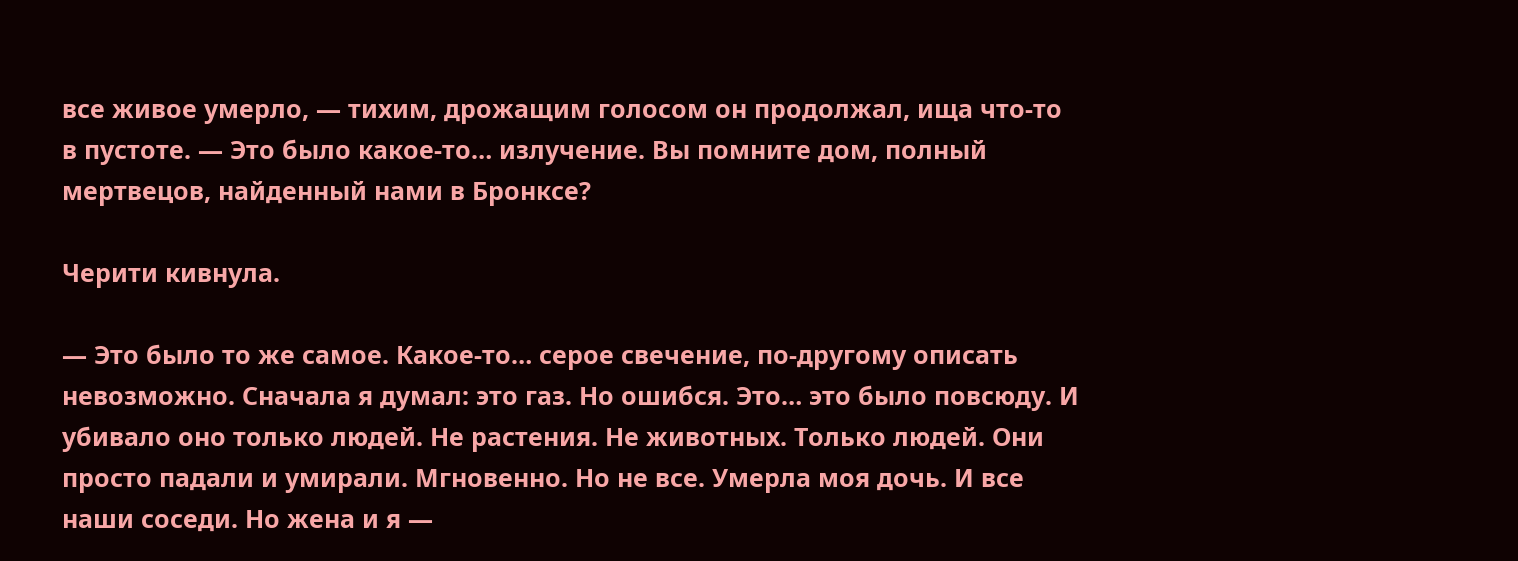все живое умерло, — тихим, дрожащим голосом он продолжал, ища что-то в пустоте. — Это было какое-то… излучение. Вы помните дом, полный мертвецов, найденный нами в Бронксе?

Черити кивнула.

— Это было то же самое. Какое-то… серое свечение, по-другому описать невозможно. Сначала я думал: это газ. Но ошибся. Это… это было повсюду. И убивало оно только людей. Не растения. Не животных. Только людей. Они просто падали и умирали. Мгновенно. Но не все. Умерла моя дочь. И все наши соседи. Но жена и я —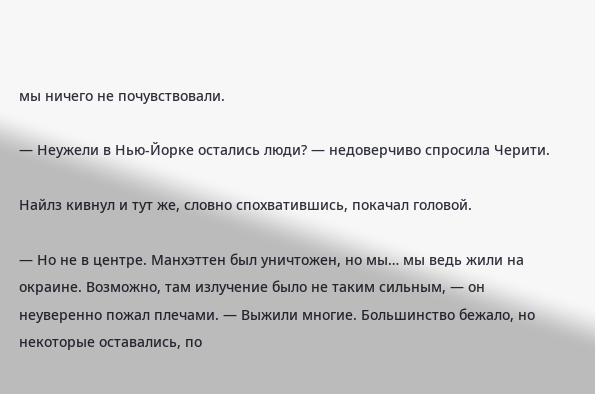мы ничего не почувствовали.

— Неужели в Нью-Йорке остались люди? — недоверчиво спросила Черити.

Найлз кивнул и тут же, словно спохватившись, покачал головой.

— Но не в центре. Манхэттен был уничтожен, но мы… мы ведь жили на окраине. Возможно, там излучение было не таким сильным, — он неуверенно пожал плечами. — Выжили многие. Большинство бежало, но некоторые оставались, по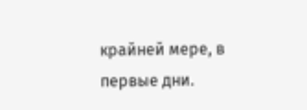крайней мере, в первые дни.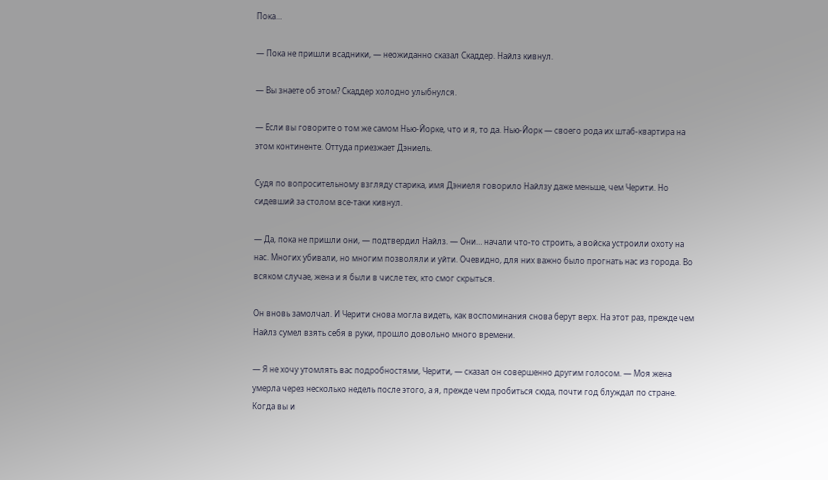Пока…

— Пока не пришли всадники, — неожиданно сказал Скаддер. Найлз кивнул.

— Вы знаете об этом? Скаддер холодно улыбнулся.

— Если вы говорите о том же самом Нью-Йорке, что и я, то да. Нью-Йорк — своего рода их штаб-квартира на этом континенте. Оттуда приезжает Дэниель.

Судя по вопросительному взгляду старика, имя Дэниеля говорило Найлзу даже меньше, чем Черити. Но сидевший за столом все-таки кивнул.

— Да, пока не пришли они, — подтвердил Найлз. — Они… начали что-то строить, а войска устроили охоту на нас. Многих убивали, но многим позволяли и уйти. Очевидно, для них важно было прогнать нас из города. Во всяком случае, жена и я были в числе тех, кто смог скрыться.

Он вновь замолчал. И Черити снова могла видеть, как воспоминания снова берут верх. На этот раз, прежде чем Найлз сумел взять себя в руки, прошло довольно много времени.

— Я не хочу утомлять вас подробностями, Черити, — сказал он совершенно другим голосом. — Моя жена умерла через несколько недель после этого, а я, прежде чем пробиться сюда, почти год блуждал по стране. Когда вы и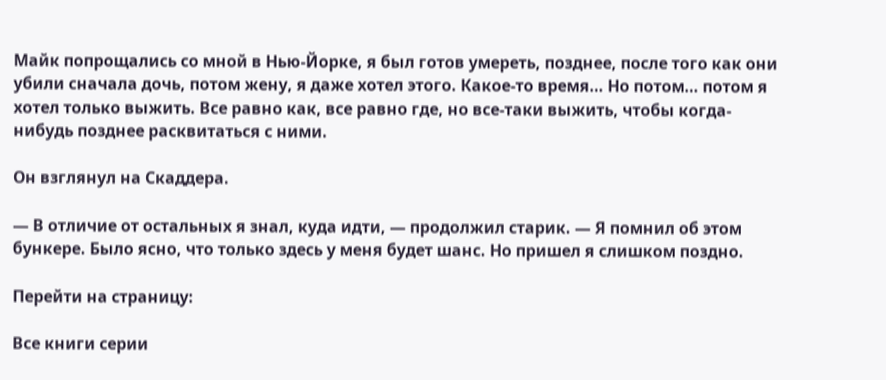Майк попрощались со мной в Нью-Йорке, я был готов умереть, позднее, после того как они убили сначала дочь, потом жену, я даже хотел этого. Какое-то время… Но потом… потом я хотел только выжить. Все равно как, все равно где, но все-таки выжить, чтобы когда-нибудь позднее расквитаться с ними.

Он взглянул на Скаддера.

— В отличие от остальных я знал, куда идти, — продолжил старик. — Я помнил об этом бункере. Было ясно, что только здесь у меня будет шанс. Но пришел я слишком поздно.

Перейти на страницу:

Все книги серии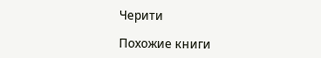Черити

Похожие книги